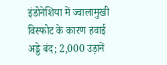इंडोनेशिया में ज्वालामुखी विस्फोट के कारण हवाई अड्डे बंद; 2,000 उड़ानें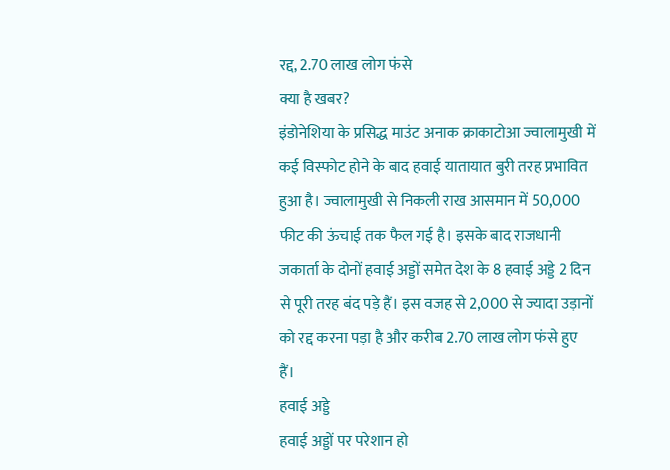रद्द, 2.70 लाख लोग फंसे
क्या है खबर?
इंडोनेशिया के प्रसिद्ध माउंट अनाक क्राकाटोआ ज्वालामुखी में कई विस्फोट होने के बाद हवाई यातायात बुरी तरह प्रभावित हुआ है। ज्वालामुखी से निकली राख आसमान में 50,000 फीट की ऊंचाई तक फैल गई है। इसके बाद राजधानी जकार्ता के दोनों हवाई अड्डों समेत देश के 8 हवाई अड्डे 2 दिन से पूरी तरह बंद पड़े हैं। इस वजह से 2,000 से ज्यादा उड़ानों को रद्द करना पड़ा है और करीब 2.70 लाख लोग फंसे हुए हैं।
हवाई अड्डे
हवाई अड्डों पर परेशान हो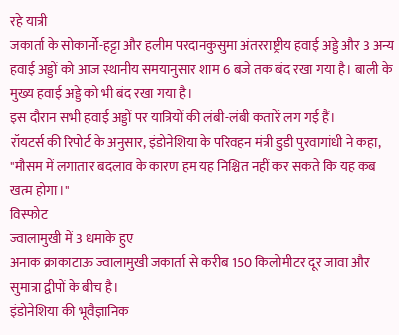रहे यात्री
जकार्ता के सोकार्नो-हट्टा और हलीम परदानकुसुमा अंतरराष्ट्रीय हवाई अड्डे और 3 अन्य हवाई अड्डों को आज स्थानीय समयानुसार शाम 6 बजे तक बंद रखा गया है। बाली के मुख्य हवाई अड्डे को भी बंद रखा गया है।
इस दौरान सभी हवाई अड्डों पर यात्रियों की लंबी-लंबी कतारें लग गई हैं।
रॉयटर्स की रिपोर्ट के अनुसार, इंडोनेशिया के परिवहन मंत्री डुडी पुरवागांधी ने कहा, "मौसम में लगातार बदलाव के कारण हम यह निश्चित नहीं कर सकते कि यह कब खत्म होगा।"
विस्फोट
ज्वालामुखी में 3 धमाके हुए
अनाक क्राकाटाऊ ज्वालामुखी जकार्ता से करीब 150 किलोमीटर दूर जावा और सुमात्रा द्वीपों के बीच है।
इंडोनेशिया की भूवैज्ञानिक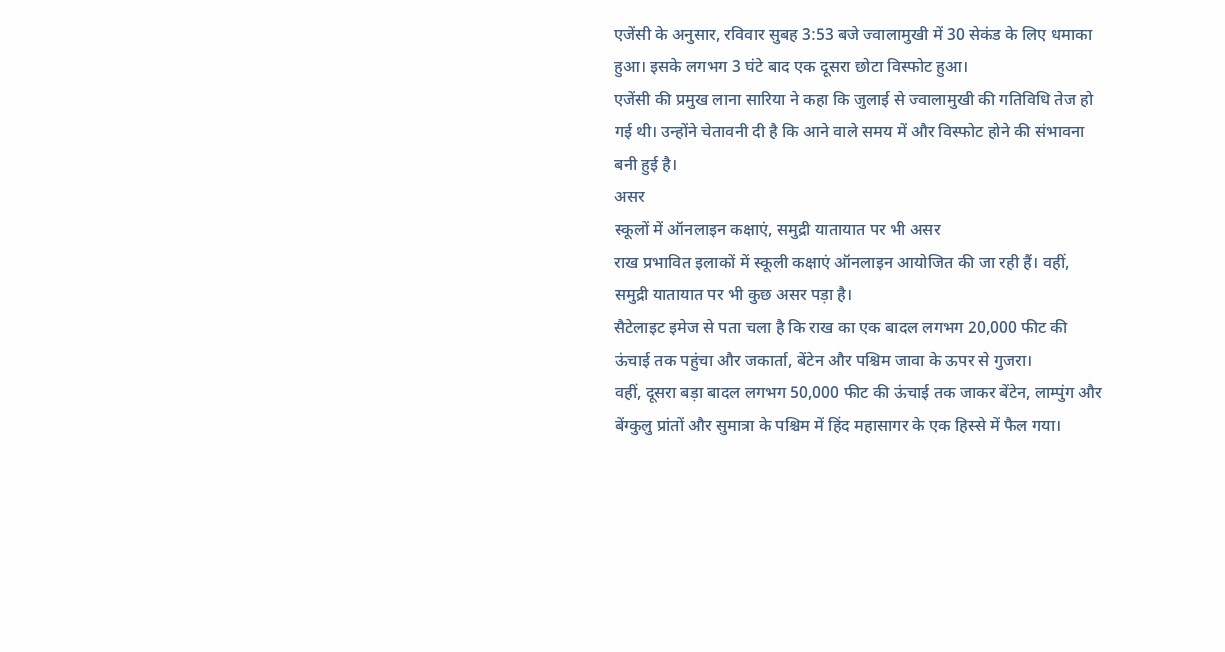एजेंसी के अनुसार, रविवार सुबह 3:53 बजे ज्वालामुखी में 30 सेकंड के लिए धमाका हुआ। इसके लगभग 3 घंटे बाद एक दूसरा छोटा विस्फोट हुआ।
एजेंसी की प्रमुख लाना सारिया ने कहा कि जुलाई से ज्वालामुखी की गतिविधि तेज हो गई थी। उन्होंने चेतावनी दी है कि आने वाले समय में और विस्फोट होने की संभावना बनी हुई है।
असर
स्कूलों में ऑनलाइन कक्षाएं, समुद्री यातायात पर भी असर
राख प्रभावित इलाकों में स्कूली कक्षाएं ऑनलाइन आयोजित की जा रही हैं। वहीं, समुद्री यातायात पर भी कुछ असर पड़ा है।
सैटेलाइट इमेज से पता चला है कि राख का एक बादल लगभग 20,000 फीट की ऊंचाई तक पहुंचा और जकार्ता, बेंटेन और पश्चिम जावा के ऊपर से गुजरा।
वहीं, दूसरा बड़ा बादल लगभग 50,000 फीट की ऊंचाई तक जाकर बेंटेन, लाम्पुंग और बेंग्कुलु प्रांतों और सुमात्रा के पश्चिम में हिंद महासागर के एक हिस्से में फैल गया।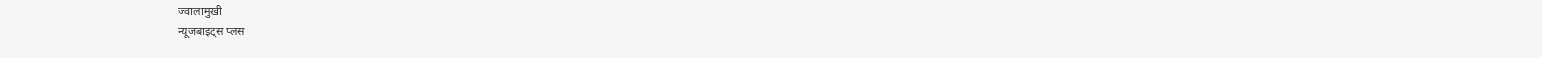ज्वालामुखी
न्यूजबाइट्स प्लस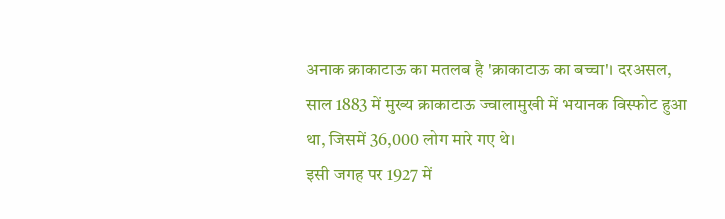अनाक क्राकाटाऊ का मतलब है 'क्राकाटाऊ का बच्चा'। दरअसल, साल 1883 में मुख्य क्राकाटाऊ ज्वालामुखी में भयानक विस्फोट हुआ था, जिसमें 36,000 लोग मारे गए थे।
इसी जगह पर 1927 में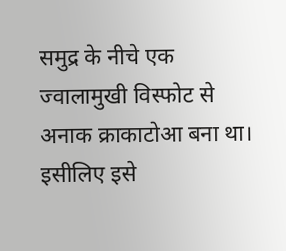समुद्र के नीचे एक ज्वालामुखी विस्फोट से अनाक क्राकाटोआ बना था। इसीलिए इसे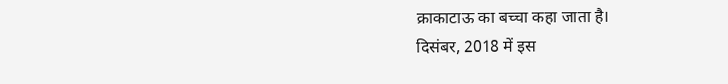क्राकाटाऊ का बच्चा कहा जाता है।
दिसंबर, 2018 में इस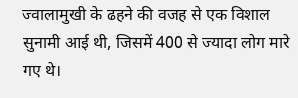ज्वालामुखी के ढहने की वजह से एक विशाल सुनामी आई थी, जिसमें 400 से ज्यादा लोग मारे गए थे।